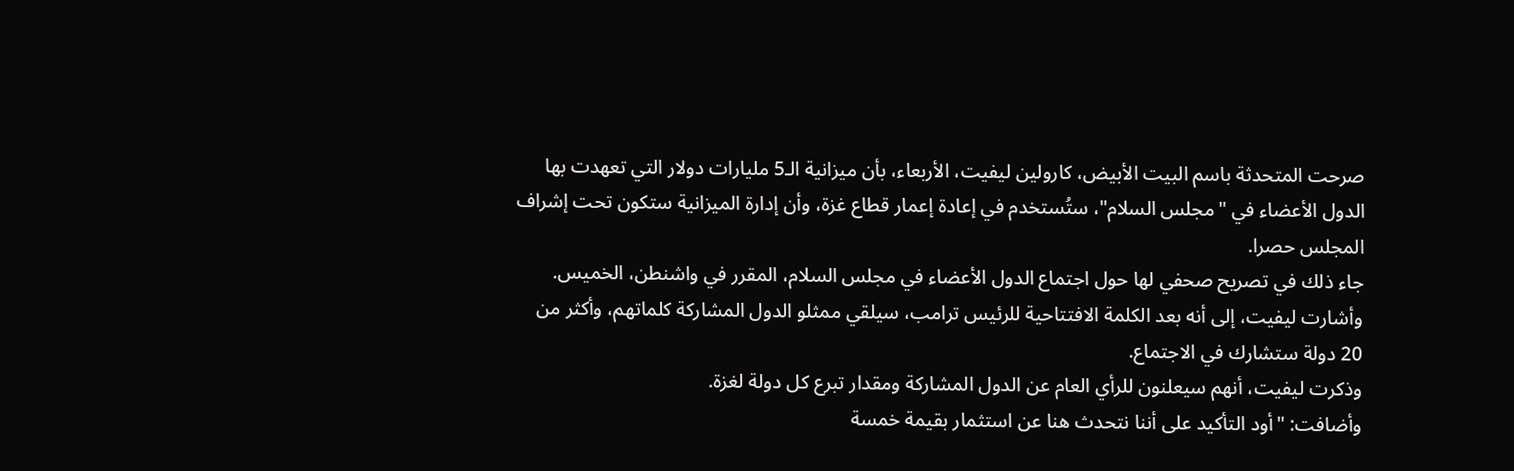صرحت المتحدثة باسم البيت الأبيض، كارولين ليفيت، الأربعاء، بأن ميزانية الـ5 مليارات دولار التي تعهدت بها الدول الأعضاء في "مجلس السلام"، ستُستخدم في إعادة إعمار قطاع غزة، وأن إدارة الميزانية ستكون تحت إشراف المجلس حصرا.
جاء ذلك في تصريح صحفي لها حول اجتماع الدول الأعضاء في مجلس السلام، المقرر في واشنطن، الخميس.
وأشارت ليفيت، إلى أنه بعد الكلمة الافتتاحية للرئيس ترامب، سيلقي ممثلو الدول المشاركة كلماتهم، وأكثر من 20 دولة ستشارك في الاجتماع.
وذكرت ليفيت، أنهم سيعلنون للرأي العام عن الدول المشاركة ومقدار تبرع كل دولة لغزة.
وأضافت: "أود التأكيد على أننا نتحدث هنا عن استثمار بقيمة خمسة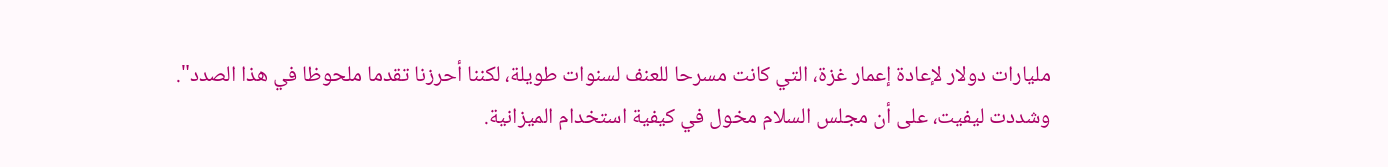مليارات دولار لإعادة إعمار غزة، التي كانت مسرحا للعنف لسنوات طويلة، لكننا أحرزنا تقدما ملحوظا في هذا الصدد".
وشددت ليفيت، على أن مجلس السلام مخول في كيفية استخدام الميزانية.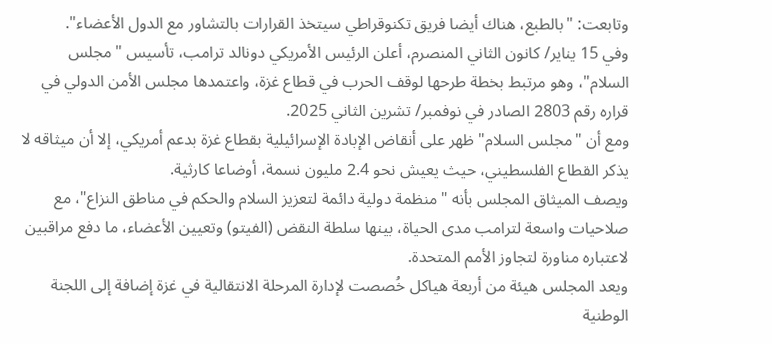وتابعت: "بالطبع، هناك أيضا فريق تكنوقراطي سيتخذ القرارات بالتشاور مع الدول الأعضاء".
وفي 15 يناير/ كانون الثاني المنصرم، أعلن الرئيس الأمريكي دونالد ترامب، تأسيس "مجلس السلام"، وهو مرتبط بخطة طرحها لوقف الحرب في قطاع غزة، واعتمدها مجلس الأمن الدولي في قراره رقم 2803 الصادر في نوفمبر/ تشرين الثاني 2025.
ومع أن "مجلس السلام" ظهر على أنقاض الإبادة الإسرائيلية بقطاع غزة بدعم أمريكي، إلا أن ميثاقه لا يذكر القطاع الفلسطيني، حيث يعيش نحو 2.4 مليون نسمة، أوضاعا كارثية.
ويصف الميثاق المجلس بأنه "منظمة دولية دائمة لتعزيز السلام والحكم في مناطق النزاع"، مع صلاحيات واسعة لترامب مدى الحياة، بينها سلطة النقض (الفيتو) وتعيين الأعضاء، ما دفع مراقبين لاعتباره مناورة لتجاوز الأمم المتحدة.
ويعد المجلس هيئة من أربعة هياكل خُصصت لإدارة المرحلة الانتقالية في غزة إضافة إلى اللجنة الوطنية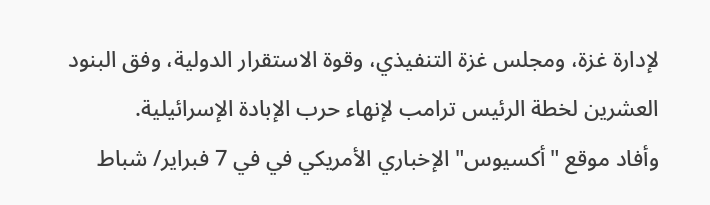لإدارة غزة، ومجلس غزة التنفيذي، وقوة الاستقرار الدولية، وفق البنود العشرين لخطة الرئيس ترامب لإنهاء حرب الإبادة الإسرائيلية.
وأفاد موقع "أكسيوس" الإخباري الأمريكي في في 7 فبراير/ شباط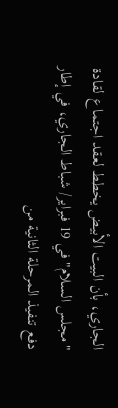الجاري، بأن البيت الأبيض يخطط لعقد اجتماع لقادة "مجلس السلام" في 19 فبراير/ شباط الجاري، في إطار دفع تنفيذ المرحلة الثانية من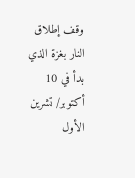وقف إطلاق النار بغزة الذي بدأ في 10 أكتوبر/ تشرين الأول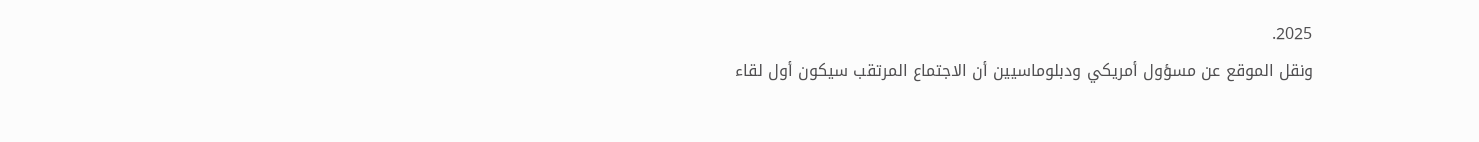2025.
ونقل الموقع عن مسؤول أمريكي ودبلوماسيين أن الاجتماع المرتقب سيكون أول لقاء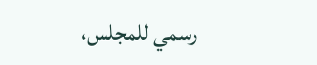رسمي للمجلس،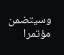وسيتضمن مؤتمرا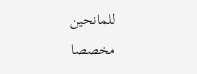للمانحين مخصصا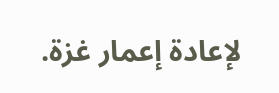لإعادة إعمار غزة.